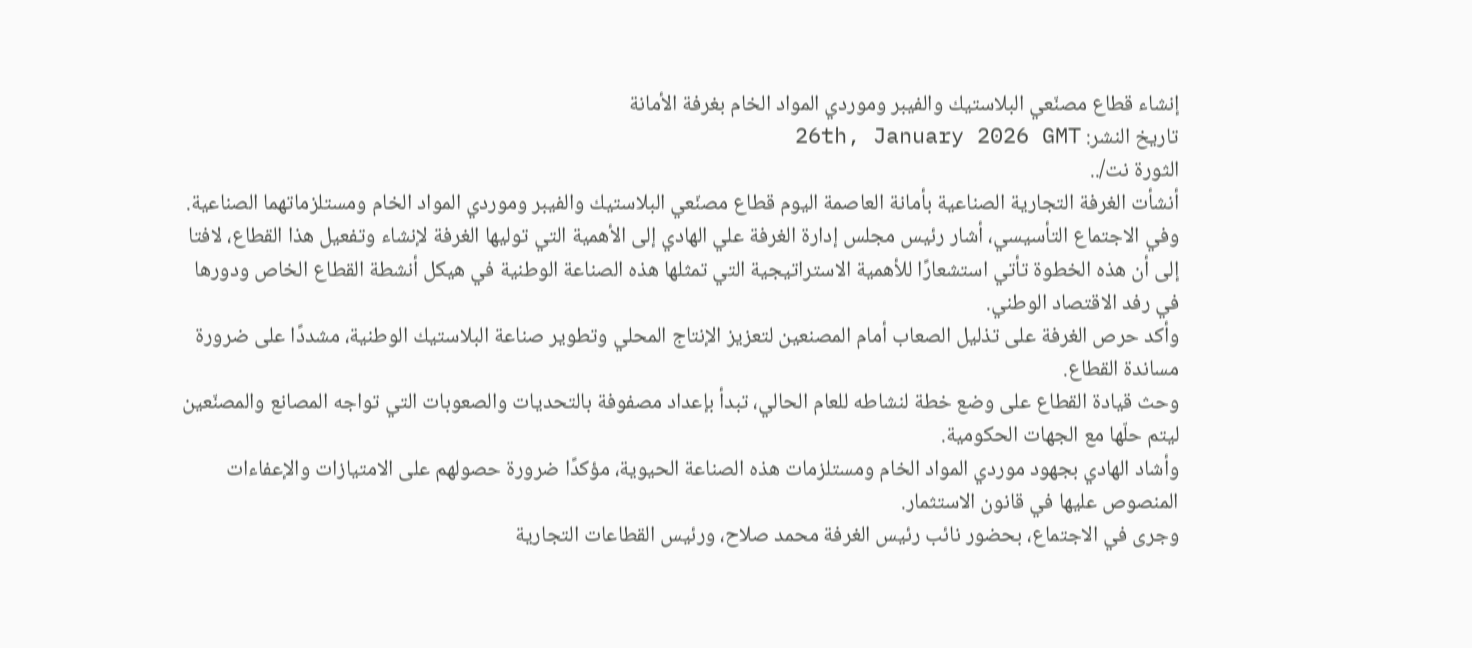إنشاء قطاع مصنّعي البلاستيك والفيبر وموردي المواد الخام بغرفة الأمانة
تاريخ النشر: 26th, January 2026 GMT
الثورة نت/..
أنشأت الغرفة التجارية الصناعية بأمانة العاصمة اليوم قطاع مصنّعي البلاستيك والفيبر وموردي المواد الخام ومستلزماتهما الصناعية.
وفي الاجتماع التأسيسي، أشار رئيس مجلس إدارة الغرفة علي الهادي إلى الأهمية التي توليها الغرفة لإنشاء وتفعيل هذا القطاع، لافتا إلى أن هذه الخطوة تأتي استشعارًا للأهمية الاستراتيجية التي تمثلها هذه الصناعة الوطنية في هيكل أنشطة القطاع الخاص ودورها في رفد الاقتصاد الوطني.
وأكد حرص الغرفة على تذليل الصعاب أمام المصنعين لتعزيز الإنتاج المحلي وتطوير صناعة البلاستيك الوطنية، مشددًا على ضرورة مساندة القطاع.
وحث قيادة القطاع على وضع خطة لنشاطه للعام الحالي، تبدأ بإعداد مصفوفة بالتحديات والصعوبات التي تواجه المصانع والمصنّعين ليتم حلّها مع الجهات الحكومية.
وأشاد الهادي بجهود موردي المواد الخام ومستلزمات هذه الصناعة الحيوية، مؤكدًا ضرورة حصولهم على الامتيازات والإعفاءات المنصوص عليها في قانون الاستثمار.
وجرى في الاجتماع، بحضور نائب رئيس الغرفة محمد صلاح، ورئيس القطاعات التجارية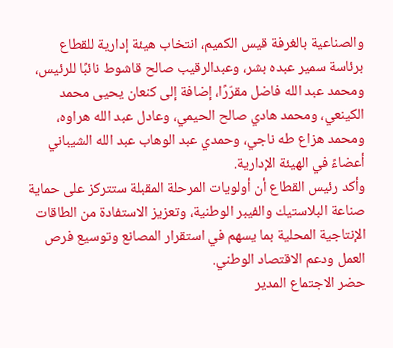والصناعية بالغرفة قيس الكميم، انتخاب هيئة إدارية للقطاع برئاسة سمير عبده بشر، وعبدالرقيب صالح قاشوط نائبًا للرئيس، ومحمد عبد الله فاضل مقرّرًا، إضافة إلى كنعان يحيى محمد الكينعي، ومحمد هادي صالح الحيمي، وعادل عبد الله هراوه، ومحمد هزاع طه ناجي، وحمدي عبد الوهاب عبد الله الشيباني أعضاءً في الهيئة الإدارية.
وأكد رئيس القطاع أن أولويات المرحلة المقبلة ستتركز على حماية صناعة البلاستيك والفيبر الوطنية، وتعزيز الاستفادة من الطاقات الإنتاجية المحلية بما يسهم في استقرار المصانع وتوسيع فرص العمل ودعم الاقتصاد الوطني.
حضر الاجتماع المدير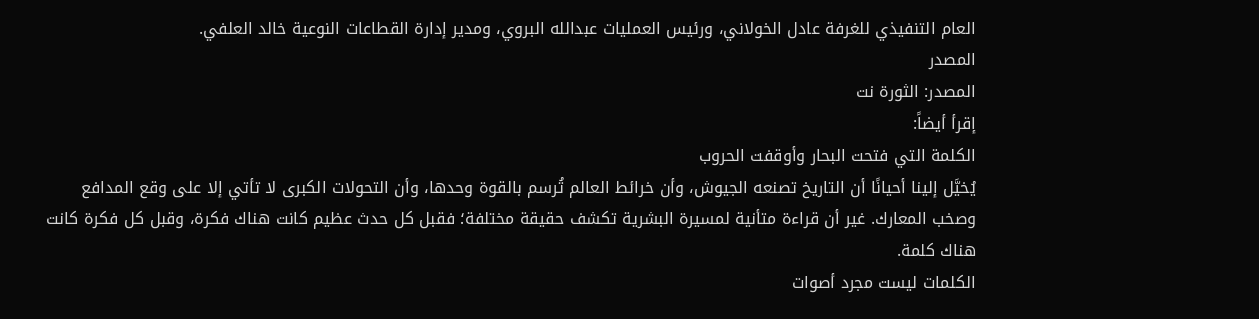العام التنفيذي للغرفة عادل الخولاني، ورئيس العمليات عبدالله البروي، ومدير إدارة القطاعات النوعية خالد العلفي.
المصدر
المصدر: الثورة نت
إقرأ أيضاً:
الكلمة التي فتحت البحار وأوقفت الحروب
يُخيَّل إلينا أحيانًا أن التاريخ تصنعه الجيوش، وأن خرائط العالم تُرسم بالقوة وحدها، وأن التحولات الكبرى لا تأتي إلا على وقع المدافع وصخب المعارك. غير أن قراءة متأنية لمسيرة البشرية تكشف حقيقة مختلفة؛ فقبل كل حدث عظيم كانت هناك فكرة، وقبل كل فكرة كانت هناك كلمة.
الكلمات ليست مجرد أصوات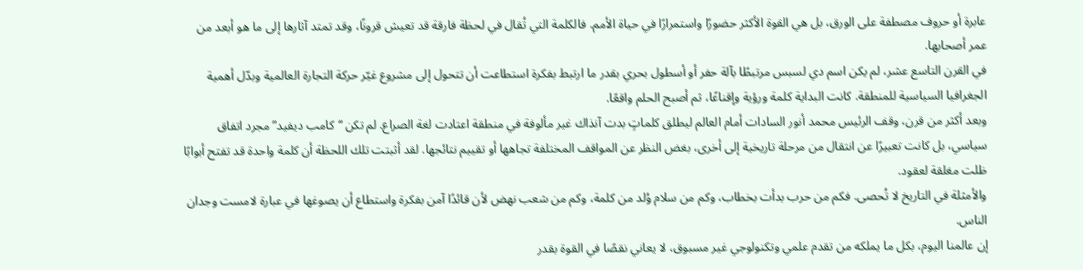عابرة أو حروف مصطفة على الورق، بل هي القوة الأكثر حضورًا واستمرارًا في حياة الأمم. فالكلمة التي تُقال في لحظة فارقة قد تعيش قرونًا، وقد تمتد آثارها إلى ما هو أبعد من عمر أصحابها.
في القرن التاسع عشر، لم يكن اسم دي لسبس مرتبطًا بآلة حفر أو أسطول بحري بقدر ما ارتبط بفكرة استطاعت أن تتحول إلى مشروع غيّر حركة التجارة العالمية وبدّل أهمية الجغرافيا السياسية للمنطقة. كانت البداية كلمة ورؤية وإقناعًا، ثم أصبح الحلم واقعًا.
وبعد أكثر من قرن، وقف الرئيس محمد أنور السادات أمام العالم ليطلق كلماتٍ بدت آنذاك غير مألوفة في منطقة اعتادت لغة الصراع. لم تكن “كامب ديفيد” مجرد اتفاق سياسي، بل كانت تعبيرًا عن انتقال من مرحلة تاريخية إلى أخرى، بغض النظر عن المواقف المختلفة تجاهها أو تقييم نتائجها. لقد أثبتت تلك اللحظة أن كلمة واحدة قد تفتح أبوابًا ظلت مغلقة لعقود.
والأمثلة في التاريخ لا تُحصى. فكم من حرب بدأت بخطاب، وكم من سلام وُلد من كلمة، وكم من شعب نهض لأن قائدًا آمن بفكرة واستطاع أن يصوغها في عبارة لامست وجدان الناس.
إن عالمنا اليوم، بكل ما يملكه من تقدم علمي وتكنولوجي غير مسبوق، لا يعاني نقصًا في القوة بقدر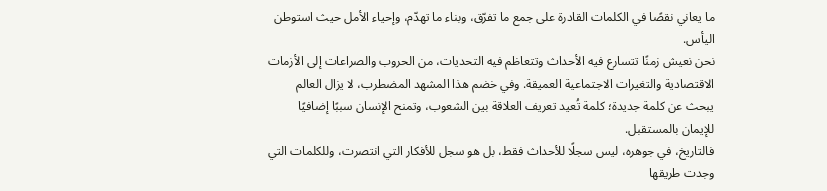ما يعاني نقصًا في الكلمات القادرة على جمع ما تفرّق، وبناء ما تهدّم، وإحياء الأمل حيث استوطن اليأس.
نحن نعيش زمنًا تتسارع فيه الأحداث وتتعاظم فيه التحديات، من الحروب والصراعات إلى الأزمات الاقتصادية والتغيرات الاجتماعية العميقة. وفي خضم هذا المشهد المضطرب، لا يزال العالم يبحث عن كلمة جديدة؛ كلمة تُعيد تعريف العلاقة بين الشعوب، وتمنح الإنسان سببًا إضافيًا للإيمان بالمستقبل.
فالتاريخ، في جوهره، ليس سجلًا للأحداث فقط، بل هو سجل للأفكار التي انتصرت، وللكلمات التي وجدت طريقها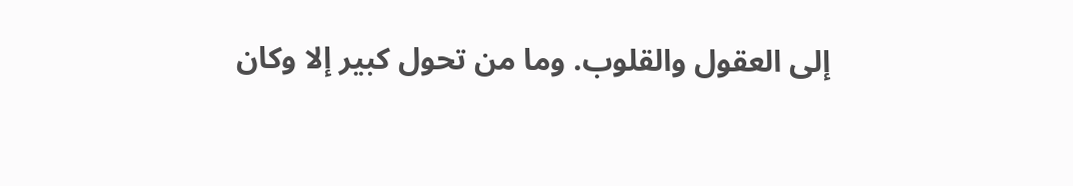إلى العقول والقلوب. وما من تحول كبير إلا وكان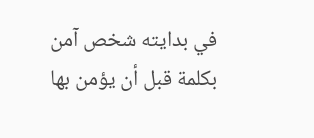في بدايته شخص آمن بكلمة قبل أن يؤمن بها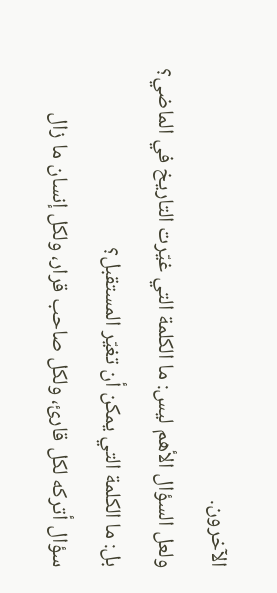الآخرون.
ولعل السؤال الأهم ليس: ما الكلمة التي غيّرت التاريخ في الماضي؟
بل: ما الكلمة التي يمكن أن تغيّر المستقبل؟
سؤال أتركه لكل قارئ، ولكل صاحب قرار، ولكل إنسان ما زال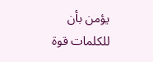يؤمن بأن للكلمات قوة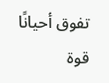تفوق أحيانًا قوة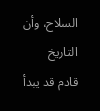السلاح، وأن التاريخ
قادم قد يبدأ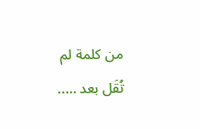من كلمة لم تُقَل بعد …..